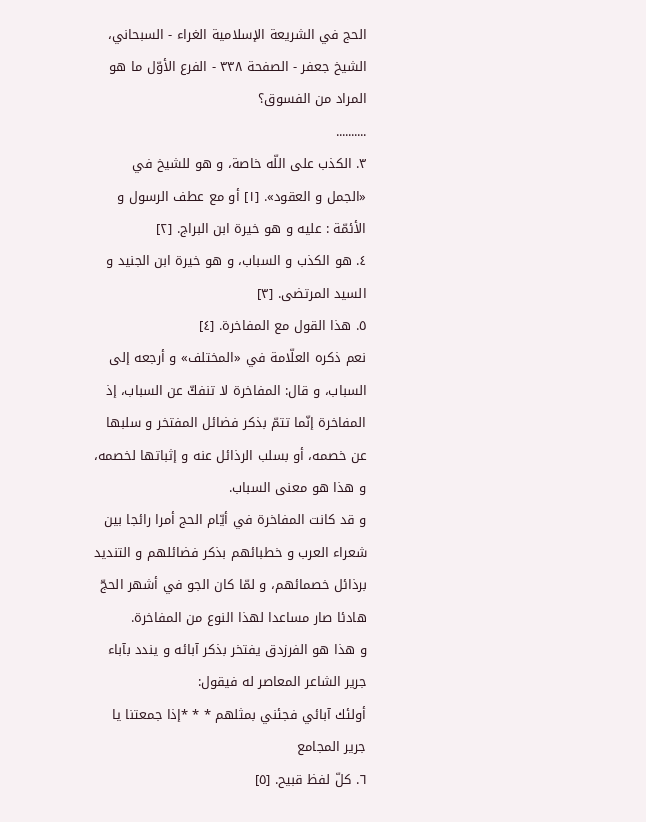الحج في الشريعة الإسلامية الغراء - السبحاني، الشيخ جعفر - الصفحة ٣٣٨ - الفرع الأوّل ما هو المراد من الفسوق؟
..........
٣. الكذب على اللّه خاصة، و هو للشيخ في «الجمل و العقود». [١] أو مع عطف الرسول و الأئمّة : عليه و هو خيرة ابن البراج. [٢]
٤. هو الكذب و السباب، و هو خيرة ابن الجنيد و السيد المرتضى. [٣]
٥. هذا القول مع المفاخرة. [٤]
نعم ذكره العلّامة في «المختلف» و أرجعه إلى السباب، و قال: المفاخرة لا تنفكّ عن السباب، إذ المفاخرة إنّما تتمّ بذكر فضائل المفتخر و سلبها عن خصمه، أو بسلب الرذائل عنه و إثباتها لخصمه، و هذا هو معنى السباب.
و قد كانت المفاخرة في أيّام الحج أمرا رائجا بين شعراء العرب و خطبائهم بذكر فضائلهم و التنديد برذائل خصمائهم، و لمّا كان الجو في أشهر الحجّ هادئا صار مساعدا لهذا النوع من المفاخرة.
و هذا هو الفرزدق يفتخر بذكر آبائه و يندد بآباء جرير الشاعر المعاصر له فيقول:
أولئك آبائي فجئني بمثلهم * * *إذا جمعتنا يا جرير المجامع
٦. كلّ لفظ قبيح. [٥]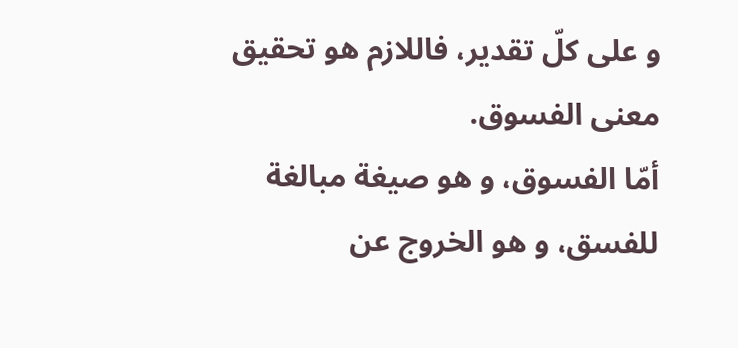و على كلّ تقدير، فاللازم هو تحقيق معنى الفسوق.
أمّا الفسوق، و هو صيغة مبالغة للفسق، و هو الخروج عن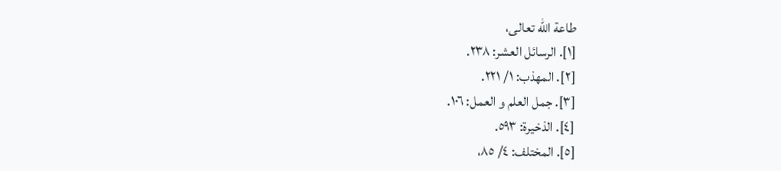طاعة اللّه تعالى،
[١]. الرسائل العشر: ٢٣٨.
[٢]. المهذب: ١/ ٢٢١.
[٣]. جمل العلم و العمل: ١٠٦.
[٤]. الذخيرة: ٥٩٣.
[٥]. المختلف: ٤/ ٨٥،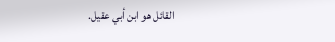القائل هو ابن أبي عقيل.